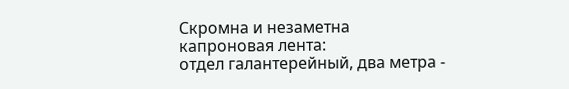Скромна и незаметна
капроновая лента:
отдел галантерейный, два метра -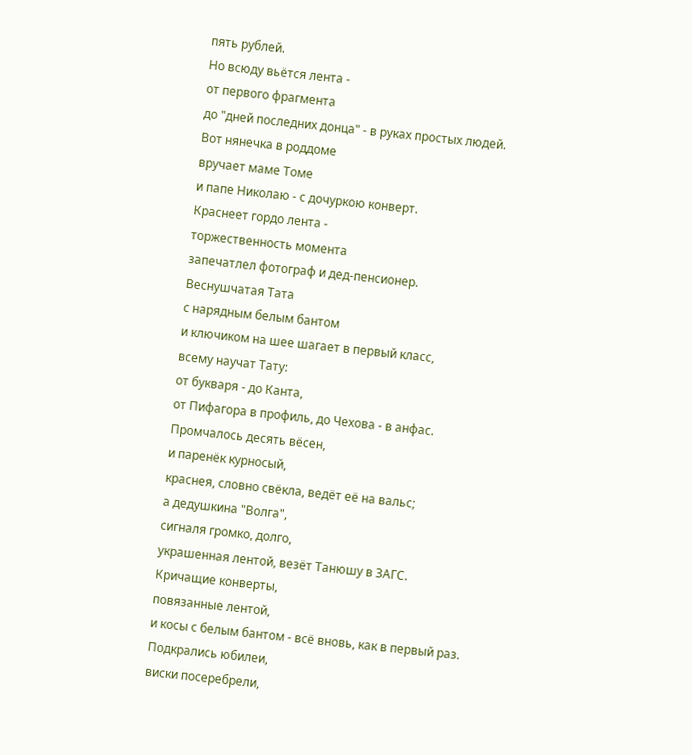пять рублей.
Но всюду вьётся лента -
от первого фрагмента
до "дней последних донца" - в руках простых людей.
Вот нянечка в роддоме
вручает маме Томе
и папе Николаю - с дочуркою конверт.
Краснеет гордо лента -
торжественность момента
запечатлел фотограф и дед-пенсионер.
Веснушчатая Тата
с нарядным белым бантом
и ключиком на шее шагает в первый класс,
всему научат Тату:
от букваря - до Канта,
от Пифагора в профиль, до Чехова - в анфас.
Промчалось десять вёсен,
и паренёк курносый,
краснея, словно свёкла, ведёт её на вальс;
а дедушкина "Волга",
сигналя громко, долго,
украшенная лентой, везёт Танюшу в ЗАГС.
Кричащие конверты,
повязанные лентой,
и косы с белым бантом - всё вновь, как в первый раз.
Подкрались юбилеи,
виски посеребрели,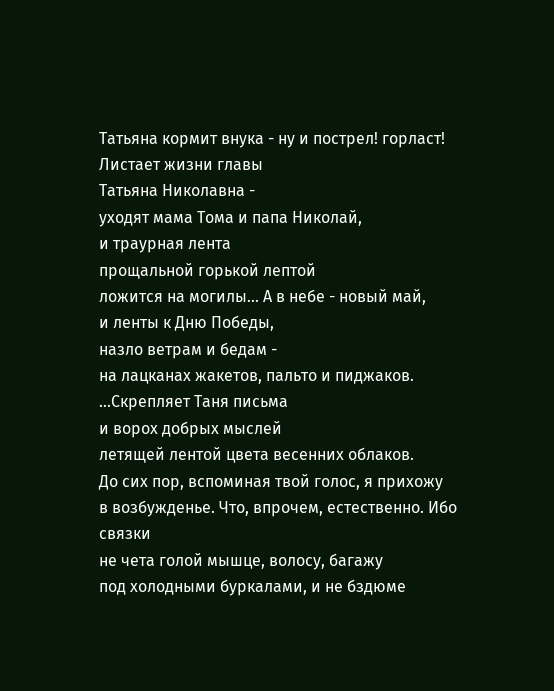Татьяна кормит внука - ну и пострел! горласт!
Листает жизни главы
Татьяна Николавна -
уходят мама Тома и папа Николай,
и траурная лента
прощальной горькой лептой
ложится на могилы... А в небе - новый май,
и ленты к Дню Победы,
назло ветрам и бедам -
на лацканах жакетов, пальто и пиджаков.
...Скрепляет Таня письма
и ворох добрых мыслей
летящей лентой цвета весенних облаков.
До сих пор, вспоминая твой голос, я прихожу
в возбужденье. Что, впрочем, естественно. Ибо связки
не чета голой мышце, волосу, багажу
под холодными буркалами, и не бздюме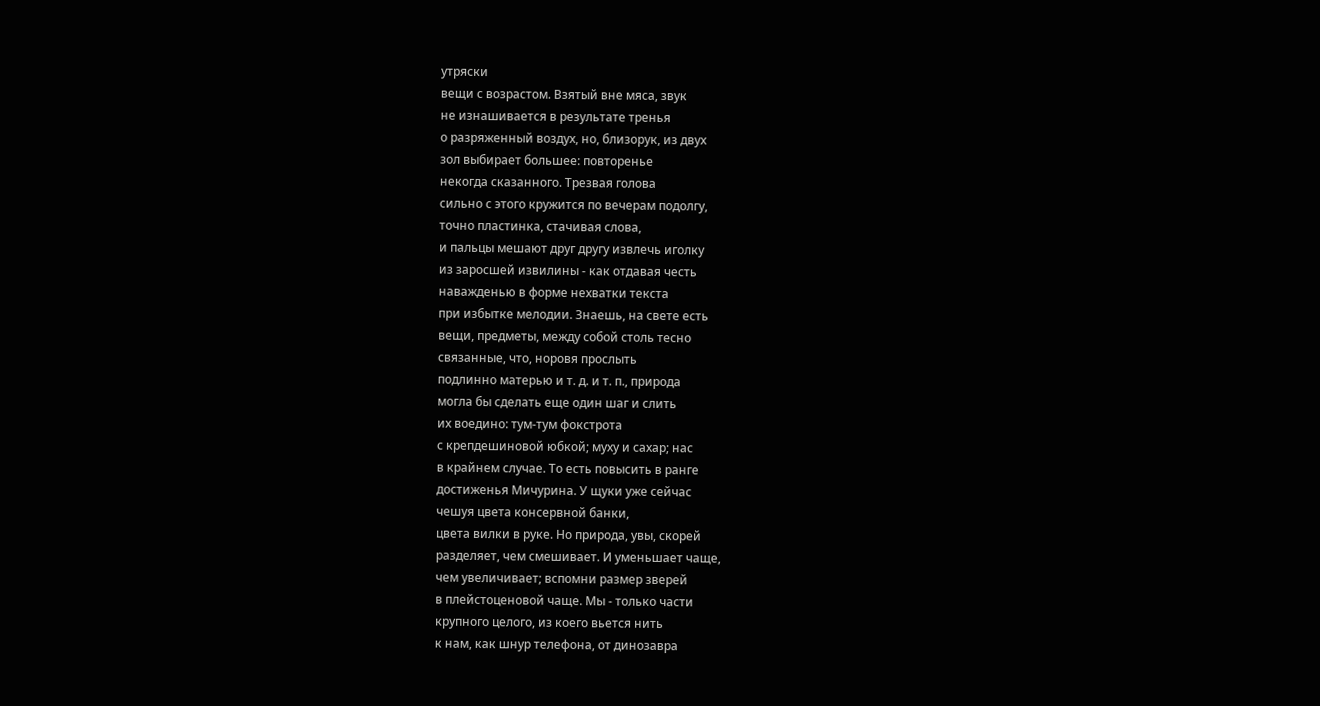утряски
вещи с возрастом. Взятый вне мяса, звук
не изнашивается в результате тренья
о разряженный воздух, но, близорук, из двух
зол выбирает большее: повторенье
некогда сказанного. Трезвая голова
сильно с этого кружится по вечерам подолгу,
точно пластинка, стачивая слова,
и пальцы мешают друг другу извлечь иголку
из заросшей извилины - как отдавая честь
наважденью в форме нехватки текста
при избытке мелодии. Знаешь, на свете есть
вещи, предметы, между собой столь тесно
связанные, что, норовя прослыть
подлинно матерью и т. д. и т. п., природа
могла бы сделать еще один шаг и слить
их воедино: тум-тум фокстрота
с крепдешиновой юбкой; муху и сахар; нас
в крайнем случае. То есть повысить в ранге
достиженья Мичурина. У щуки уже сейчас
чешуя цвета консервной банки,
цвета вилки в руке. Но природа, увы, скорей
разделяет, чем смешивает. И уменьшает чаще,
чем увеличивает; вспомни размер зверей
в плейстоценовой чаще. Мы - только части
крупного целого, из коего вьется нить
к нам, как шнур телефона, от динозавра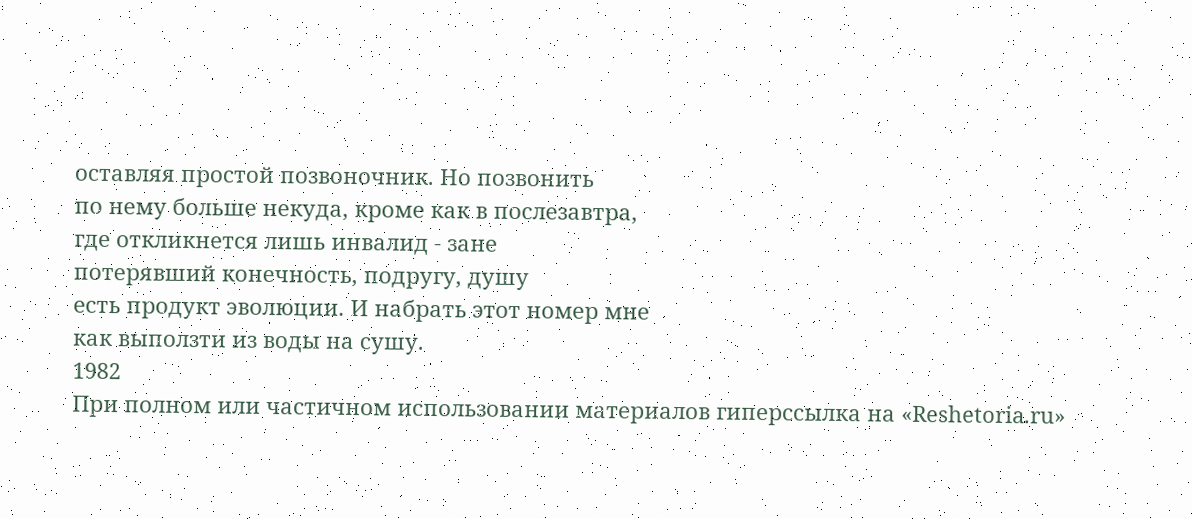оставляя простой позвоночник. Но позвонить
по нему больше некуда, кроме как в послезавтра,
где откликнется лишь инвалид - зане
потерявший конечность, подругу, душу
есть продукт эволюции. И набрать этот номер мне
как выползти из воды на сушу.
1982
При полном или частичном использовании материалов гиперссылка на «Reshetoria.ru»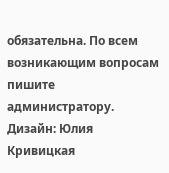обязательна. По всем возникающим вопросам пишите администратору.
Дизайн: Юлия Кривицкая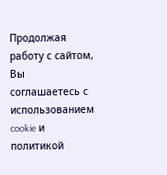Продолжая работу с сайтом, Вы соглашаетесь с использованием cookie и политикой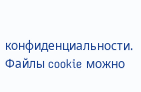конфиденциальности. Файлы cookie можно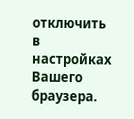отключить в настройках Вашего браузера.